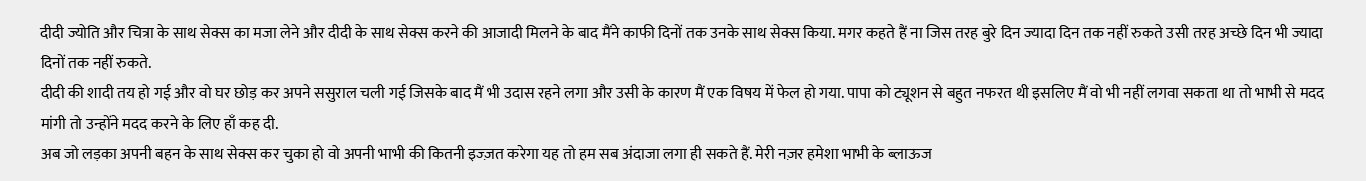दीदी ज्योति और चित्रा के साथ सेक्स का मजा लेने और दीदी के साथ सेक्स करने की आजादी मिलने के बाद मैंने काफी दिनों तक उनके साथ सेक्स किया. मगर कहते हैं ना जिस तरह बुरे दिन ज्यादा दिन तक नहीं रुकते उसी तरह अच्छे दिन भी ज्यादा दिनों तक नहीं रुकते.
दीदी की शादी तय हो गई और वो घर छोड़ कर अपने ससुराल चली गई जिसके बाद मैं भी उदास रहने लगा और उसी के कारण मैं एक विषय में फेल हो गया. पापा को ट्यूशन से बहुत नफरत थी इसलिए मैं वो भी नहीं लगवा सकता था तो भाभी से मदद मांगी तो उन्होंने मदद करने के लिए हाँ कह दी.
अब जो लड़का अपनी बहन के साथ सेक्स कर चुका हो वो अपनी भाभी की कितनी इज्ज़त करेगा यह तो हम सब अंदाजा लगा ही सकते हैं. मेरी नज़र हमेशा भाभी के ब्लाऊज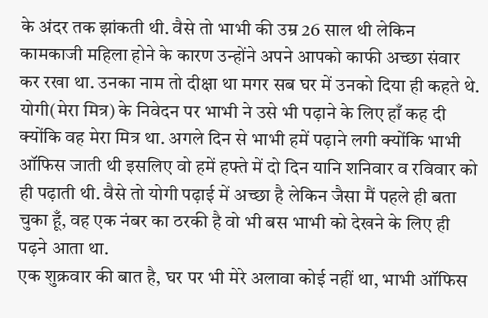के अंदर तक झांकती थी. वैसे तो भाभी की उम्र 26 साल थी लेकिन कामकाजी महिला होने के कारण उन्होंने अपने आपको काफी अच्छा संवार कर रखा था. उनका नाम तो दीक्षा था मगर सब घर में उनको दिया ही कहते थे.
योगी(मेरा मित्र) के निवेदन पर भाभी ने उसे भी पढ़ाने के लिए हाँ कह दी क्योंकि वह मेरा मित्र था. अगले दिन से भाभी हमें पढ़ाने लगी क्योंकि भाभी ऑफिस जाती थी इसलिए वो हमें हफ्ते में दो दिन यानि शनिवार व रविवार को ही पढ़ाती थी. वैसे तो योगी पढ़ाई में अच्छा है लेकिन जैसा मैं पहले ही बता चुका हूँ, वह एक नंबर का ठरकी है वो भी बस भाभी को देखने के लिए ही पढ़ने आता था.
एक शुक्रवार की बात है, घर पर भी मेरे अलावा कोई नहीं था, भाभी ऑफिस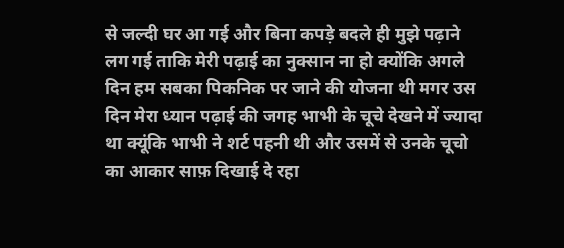से जल्दी घर आ गई और बिना कपड़े बदले ही मुझे पढ़ाने लग गई ताकि मेरी पढ़ाई का नुक्सान ना हो क्योंकि अगले दिन हम सबका पिकनिक पर जाने की योजना थी मगर उस दिन मेरा ध्यान पढ़ाई की जगह भाभी के चूचे देखने में ज्यादा था क्यूंकि भाभी ने शर्ट पहनी थी और उसमें से उनके चूचो का आकार साफ़ दिखाई दे रहा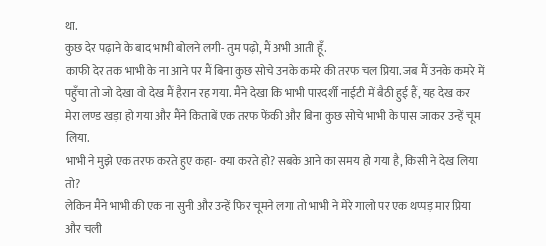था.
कुछ देर पढ़ाने के बाद भाभी बोलने लगी- तुम पढ़ो, मैं अभी आती हूँ.
काफी देर तक भाभी के ना आने पर मैं बिना कुछ सोचे उनके कमरे की तरफ चल प्रिया. जब मैं उनके कमरे में पहुँचा तो जो देखा वो देख मैं हैरान रह गया. मैंने देखा कि भाभी पारदर्शी नाईटी में बैठी हुई हैं, यह देख कर मेरा लण्ड खड़ा हो गया और मैंने किताबें एक तरफ फेंकी और बिना कुछ सोचे भाभी के पास जाकर उन्हें चूम लिया.
भाभी ने मुझे एक तरफ करते हुए कहा- क्या करते हो? सबके आने का समय हो गया है, किसी ने देख लिया तो?
लेकिन मैंने भाभी की एक ना सुनी और उन्हें फिर चूमने लगा तो भाभी ने मेरे गालो पर एक थप्पड़ मार प्रिया और चली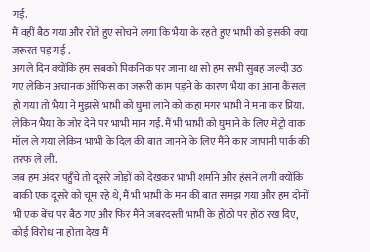गई.
मैं वहीं बैठ गया और रोते हुए सोचने लगा कि भैया के रहते हुए भाभी को इसकी क्या जरूरत पड़ गई .
अगले दिन क्योंकि हम सबको पिकनिक पर जाना था सो हम सभी सुबह जल्दी उठ गए लेकिन अचानक ऑफिस का जरूरी काम पड़ने के कारण भैया का आना कैंसल हो गया तो भैया ने मुझसे भाभी को घुमा लाने को कहा मगर भाभी ने मना कर प्रिया. लेकिन भैया के जोर देने पर भाभी मान गई. मैं भी भाभी को घुमाने के लिए मेट्रो वाक मॉल ले गया लेकिन भाभी के दिल की बात जानने के लिए मैंने कार जापानी पार्क की तरफ ले ली.
जब हम अंदर पहुँचे तो दूसरे जोड़ों को देखकर भाभी शर्माने और हंसने लगी क्योंकि बाकी एक दूसरे को चूम रहे थे, मैं भी भाभी के मन की बात समझ गया और हम दोनों भी एक बेंच पर बैठ गए और फिर मैंने जबरदस्ती भाभी के होंठो पर होंठ रख दिए, कोई विरोध ना होता देख मैं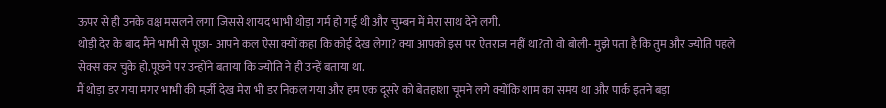ऊपर से ही उनके वक्ष मसलने लगा जिससे शायद भाभी थोड़ा गर्म हो गई थी और चुम्बन में मेरा साथ देने लगी.
थोड़ी देर के बाद मैंने भाभी से पूछा- आपने कल ऐसा क्यों कहा कि कोई देख लेगा? क्या आपको इस पर ऐतराज नहीं था?तो वो बोली- मुझे पता है कि तुम और ज्योति पहले सेक्स कर चुके हो.पूछने पर उन्होंने बताया कि ज्योति ने ही उन्हें बताया था.
मैं थोड़ा डर गया मगर भाभी की मर्ज़ी देख मेरा भी डर निकल गया और हम एक दूसरे को बेतहाशा चूमने लगे क्योंकि शाम का समय था और पार्क इतने बड़ा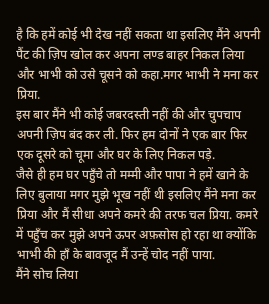है कि हमें कोई भी देख नहीं सकता था इसलिए मैंने अपनी पैंट की ज़िप खोल कर अपना लण्ड बाहर निकल लिया और भाभी को उसे चूसने को कहा.मगर भाभी ने मना कर प्रिया.
इस बार मैंने भी कोई जबरदस्ती नहीं की और चुपचाप अपनी ज़िप बंद कर ली. फिर हम दोनों ने एक बार फिर एक दूसरे को चूमा और घर के लिए निकल पड़े.
जैसे ही हम घर पहुँचे तो मम्मी और पापा ने हमें खाने के लिए बुलाया मगर मुझे भूख नहीं थी इसलिए मैंने मना कर प्रिया और मैं सीधा अपने कमरे की तरफ चल प्रिया. कमरे में पहुँच कर मुझे अपने ऊपर अफ़सोस हो रहा था क्योंकि भाभी की हाँ के बावजूद मैं उन्हें चोद नहीं पाया.
मैंने सोच लिया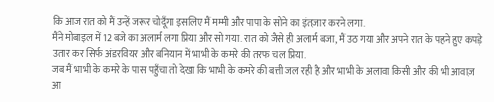कि आज रात को मैं उन्हें जरूर चोदूँगा इसलिए मैं मम्मी और पापा के सोने का इंतज़ार करने लगा.
मैंने मोबाइल में 12 बजे का अलार्म लगा प्रिया और सो गया. रात को जैसे ही अलार्म बजा, मैं उठ गया और अपने रात के पहने हुए कपड़े उतार कर सिर्फ अंडरवियर और बनियान में भाभी के कमरे की तरफ चल प्रिया.
जब मैं भाभी के कमरे के पास पहुँचा तो देखा कि भाभी के कमरे की बत्ती जल रही है और भाभी के अलावा किसी और की भी आवाज़ आ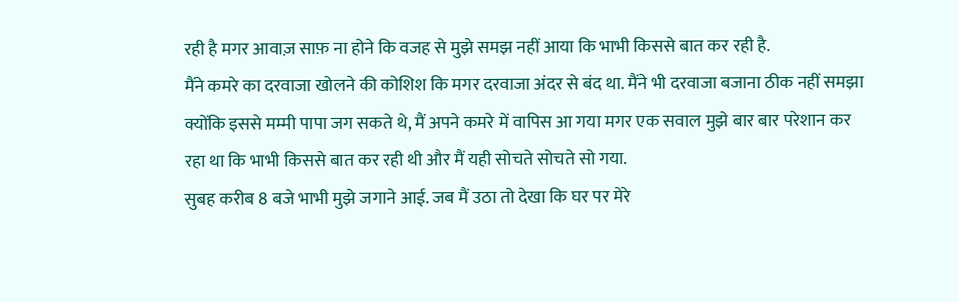रही है मगर आवाज़ साफ़ ना होने कि वजह से मुझे समझ नहीं आया कि भाभी किससे बात कर रही है.
मैंने कमरे का दरवाजा खोलने की कोशिश कि मगर दरवाजा अंदर से बंद था. मैंने भी दरवाजा बजाना ठीक नहीं समझा क्योंकि इससे मम्मी पापा जग सकते थे, मैं अपने कमरे में वापिस आ गया मगर एक सवाल मुझे बार बार परेशान कर रहा था कि भाभी किससे बात कर रही थी और मैं यही सोचते सोचते सो गया.
सुबह करीब 8 बजे भाभी मुझे जगाने आई. जब मैं उठा तो देखा कि घर पर मेरे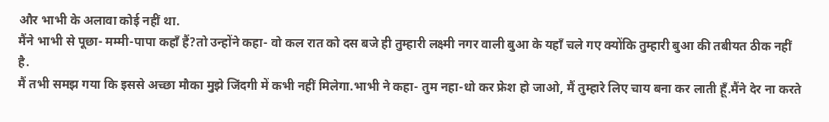और भाभी के अलावा कोई नहीं था.
मैंने भाभी से पूछा- मम्मी-पापा कहाँ हैं?तो उन्होंने कहा- वो कल रात को दस बजे ही तुम्हारी लक्ष्मी नगर वाली बुआ के यहाँ चले गए क्योंकि तुम्हारी बुआ की तबीयत ठीक नहीं है.
मैं तभी समझ गया कि इससे अच्छा मौका मुझे जिंदगी में कभी नहीं मिलेगा.भाभी ने कहा- तुम नहा-धो कर फ्रेश हो जाओ, मैं तुम्हारे लिए चाय बना कर लाती हूँ.मैंने देर ना करते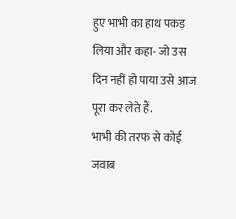हुए भाभी का हाथ पकड़ लिया और कहा- जो उस दिन नहीं हो पाया उसे आज पूरा कर लेते हैं.
भाभी की तरफ से कोई जवाब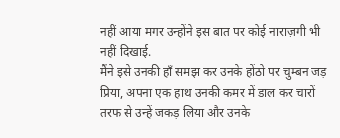नहीं आया मगर उन्होंने इस बात पर कोई नाराज़गी भी नहीं दिखाई.
मैंने इसे उनकी हाँ समझ कर उनके होंठो पर चुम्बन जड़ प्रिया, अपना एक हाथ उनकी कमर में डाल कर चारों तरफ से उन्हें जकड़ लिया और उनके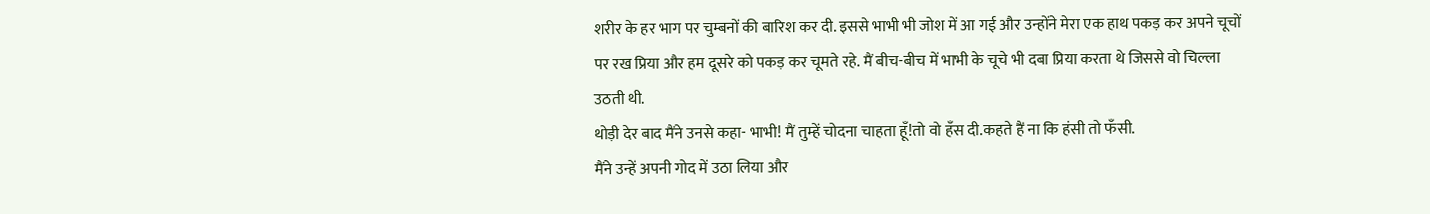शरीर के हर भाग पर चुम्बनों की बारिश कर दी. इससे भाभी भी जोश में आ गई और उन्होंने मेरा एक हाथ पकड़ कर अपने चूचों पर रख प्रिया और हम दूसरे को पकड़ कर चूमते रहे. मैं बीच-बीच में भाभी के चूचे भी दबा प्रिया करता थे जिससे वो चिल्ला उठती थी.
थोड़ी देर बाद मैंने उनसे कहा- भाभी! मैं तुम्हें चोदना चाहता हूँ!तो वो हँस दी.कहते हैं ना कि हंसी तो फँसी.
मैंने उन्हें अपनी गोद में उठा लिया और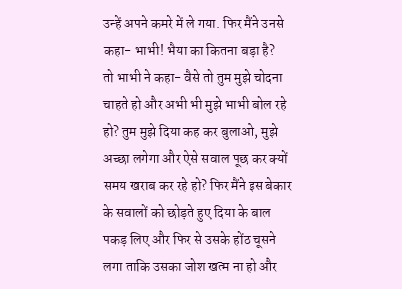उन्हें अपने कमरे में ले गया. फिर मैंने उनसे कहा- भाभी! भैया का कितना बड़ा है?
तो भाभी ने कहा- वैसे तो तुम मुझे चोदना चाहते हो और अभी भी मुझे भाभी बोल रहे हो? तुम मुझे दिया कह कर बुलाओ, मुझे अच्छा लगेगा और ऐसे सवाल पूछ कर क्यों समय खराब कर रहे हो? फिर मैंने इस बेकार के सवालों को छोड़ते हुए दिया के बाल पकड़ लिए और फिर से उसके होंठ चूसने लगा ताकि उसका जोश खत्म ना हो और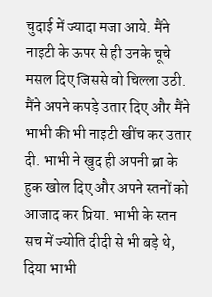चुदाई में ज्यादा मजा आये. मैंने नाइटी के ऊपर से ही उनके चूचे मसल दिए जिससे वो चिल्ला उठी.
मैंने अपने कपड़े उतार दिए और मैंने भाभी की भी नाइटी खींच कर उतार दी. भाभी ने खुद ही अपनी ब्रा के हुक खोल दिए और अपने स्तनों को आजाद कर प्रिया. भाभी के स्तन सच में ज्योति दीदी से भी बड़े थे, दिया भाभी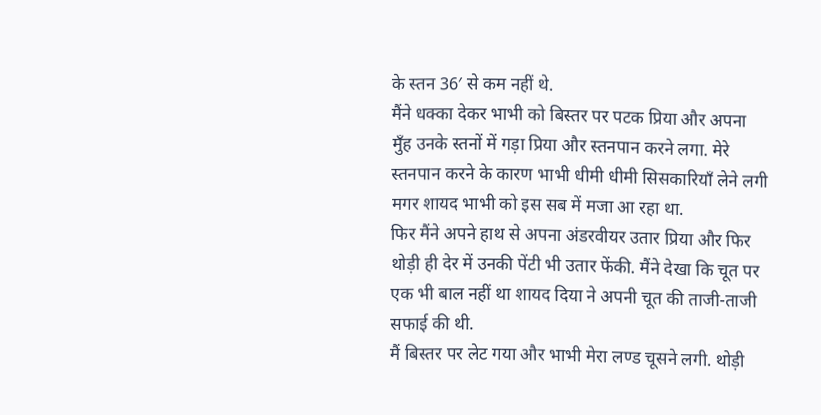के स्तन 36′ से कम नहीं थे.
मैंने धक्का देकर भाभी को बिस्तर पर पटक प्रिया और अपना मुँह उनके स्तनों में गड़ा प्रिया और स्तनपान करने लगा. मेरे स्तनपान करने के कारण भाभी धीमी धीमी सिसकारियाँ लेने लगी मगर शायद भाभी को इस सब में मजा आ रहा था.
फिर मैंने अपने हाथ से अपना अंडरवीयर उतार प्रिया और फिर थोड़ी ही देर में उनकी पेंटी भी उतार फेंकी. मैंने देखा कि चूत पर एक भी बाल नहीं था शायद दिया ने अपनी चूत की ताजी-ताजी सफाई की थी.
मैं बिस्तर पर लेट गया और भाभी मेरा लण्ड चूसने लगी. थोड़ी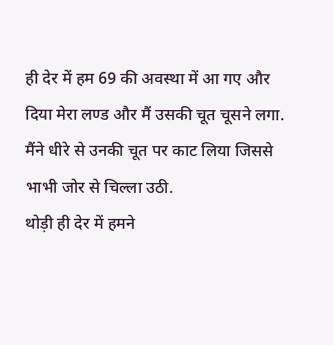ही देर में हम 69 की अवस्था में आ गए और दिया मेरा लण्ड और मैं उसकी चूत चूसने लगा. मैंने धीरे से उनकी चूत पर काट लिया जिससे भाभी जोर से चिल्ला उठी.
थोड़ी ही देर में हमने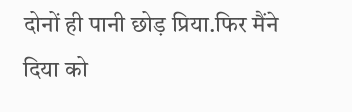दोनों ही पानी छोड़ प्रिया.फिर मैंने दिया को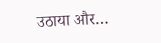उठाया और…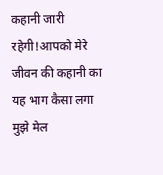कहानी जारी रहेगी!आपको मेरे जीवन की कहानी का यह भाग कैसा लगा मुझे मेल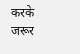करके जरूर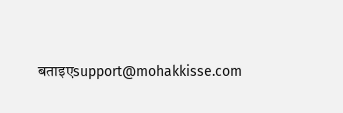बताइएsupport@mohakkisse.com